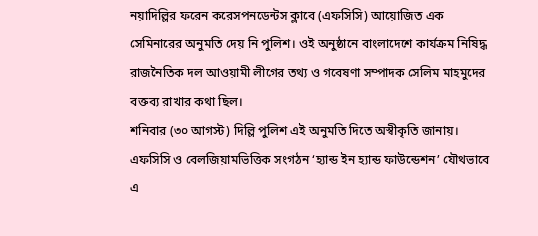নয়াদিল্লির ফরেন করেসপনডেন্টস ক্লাবে (এফসিসি) আয়োজিত এক সেমিনারের অনুমতি দেয় নি পুলিশ। ওই অনুষ্ঠানে বাংলাদেশে কার্যক্রম নিষিদ্ধ রাজনৈতিক দল আওয়ামী লীগের তথ্য ও গবেষণা সম্পাদক সেলিম মাহমুদের বক্তব্য রাখার কথা ছিল।
শনিবার (৩০ আগস্ট) দিল্লি পুলিশ এই অনুমতি দিতে অস্বীকৃতি জানায়। এফসিসি ও বেলজিয়ামভিত্তিক সংগঠন ‘হ্যান্ড ইন হ্যান্ড ফাউন্ডেশন’ যৌথভাবে এ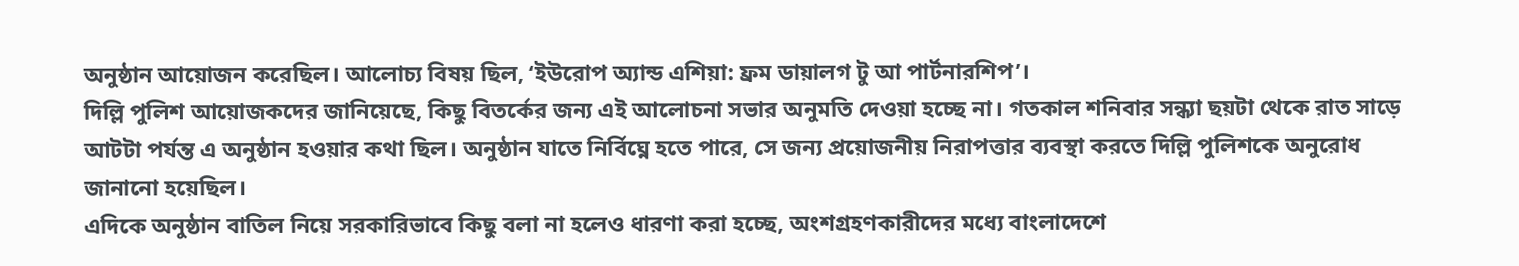অনুষ্ঠান আয়োজন করেছিল। আলোচ্য বিষয় ছিল, ‘ইউরোপ অ্যান্ড এশিয়া: ফ্রম ডায়ালগ টু আ পার্টনারশিপ’।
দিল্লি পুলিশ আয়োজকদের জানিয়েছে, কিছু বিতর্কের জন্য এই আলোচনা সভার অনুমতি দেওয়া হচ্ছে না। গতকাল শনিবার সন্ধ্যা ছয়টা থেকে রাত সাড়ে আটটা পর্যন্ত এ অনুষ্ঠান হওয়ার কথা ছিল। অনুষ্ঠান যাতে নির্বিঘ্নে হতে পারে, সে জন্য প্রয়োজনীয় নিরাপত্তার ব্যবস্থা করতে দিল্লি পুলিশকে অনুরোধ জানানো হয়েছিল।
এদিকে অনুষ্ঠান বাতিল নিয়ে সরকারিভাবে কিছু বলা না হলেও ধারণা করা হচ্ছে, অংশগ্রহণকারীদের মধ্যে বাংলাদেশে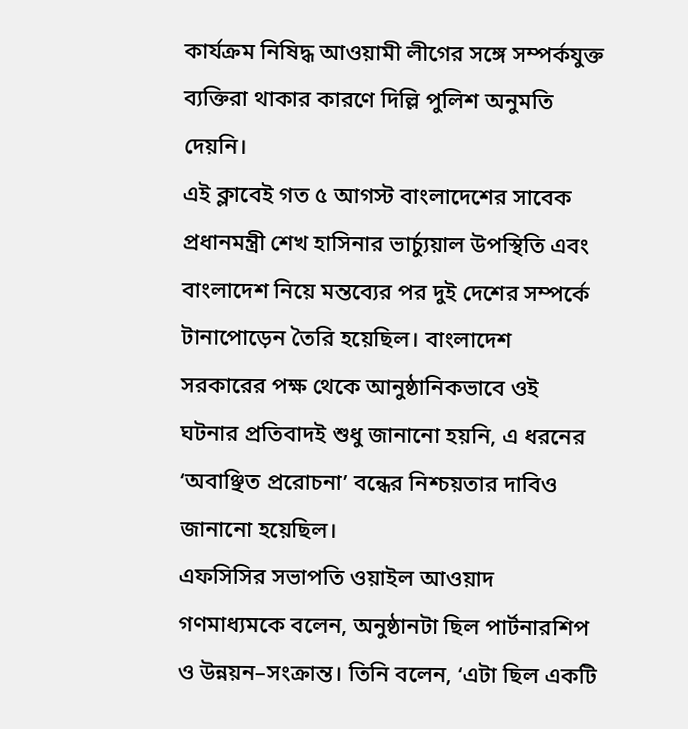কার্যক্রম নিষিদ্ধ আওয়ামী লীগের সঙ্গে সম্পর্কযুক্ত ব্যক্তিরা থাকার কারণে দিল্লি পুলিশ অনুমতি দেয়নি।
এই ক্লাবেই গত ৫ আগস্ট বাংলাদেশের সাবেক প্রধানমন্ত্রী শেখ হাসিনার ভার্চ্যুয়াল উপস্থিতি এবং বাংলাদেশ নিয়ে মন্তব্যের পর দুই দেশের সম্পর্কে টানাপোড়েন তৈরি হয়েছিল। বাংলাদেশ সরকারের পক্ষ থেকে আনুষ্ঠানিকভাবে ওই ঘটনার প্রতিবাদই শুধু জানানো হয়নি, এ ধরনের ‘অবাঞ্ছিত প্ররোচনা’ বন্ধের নিশ্চয়তার দাবিও জানানো হয়েছিল।
এফসিসির সভাপতি ওয়াইল আওয়াদ গণমাধ্যমকে বলেন, অনুষ্ঠানটা ছিল পার্টনারশিপ ও উন্নয়ন–সংক্রান্ত। তিনি বলেন, ‘এটা ছিল একটি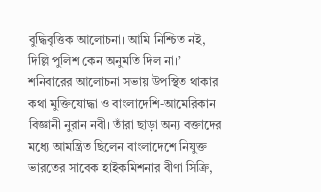বুদ্ধিবৃত্তিক আলোচনা। আমি নিশ্চিত নই, দিল্লি পুলিশ কেন অনুমতি দিল না।’
শনিবারের আলোচনা সভায় উপস্থিত থাকার কথা মুক্তিযোদ্ধা ও বাংলাদেশি-আমেরিকান বিজ্ঞানী নুরান নবী। তাঁরা ছাড়া অন্য বক্তাদের মধ্যে আমন্ত্রিত ছিলেন বাংলাদেশে নিযুক্ত ভারতের সাবেক হাইকমিশনার বীণা সিক্রি,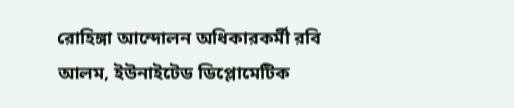রোহিঙ্গা আন্দোলন অধিকারকর্মী রবি আলম, ইউনাইটেড ডিপ্লোমেটিক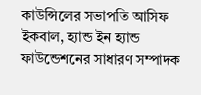কাউন্সিলের সভাপতি আসিফ ইকবাল, হ্যান্ড ইন হ্যান্ড ফাউন্ডেশনের সাধারণ সম্পাদক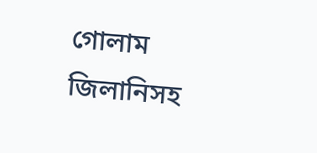গোলাম জিলানিসহ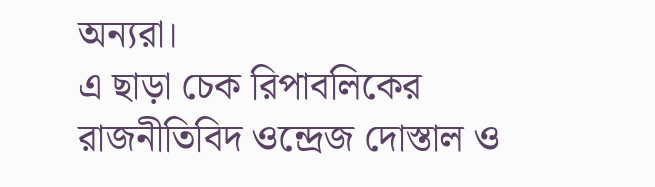অন্যরা।
এ ছাড়া চেক রিপাবলিকের রাজনীতিবিদ ওন্দ্রেজ দোস্তাল ও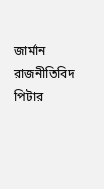জার্মান রাজনীতিবিদ পিটার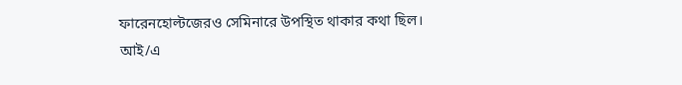ফারেনহোল্টজেরও সেমিনারে উপস্থিত থাকার কথা ছিল।
আই/এ